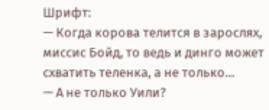Шрифт:
— Когда корова телится в зарослях, миссис Бойд, то ведь и динго может схватить теленка, а не только…
— А не только Уили?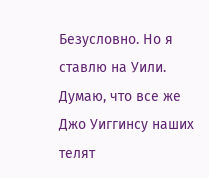Безусловно. Но я ставлю на Уили. Думаю, что все же Джо Уиггинсу наших телят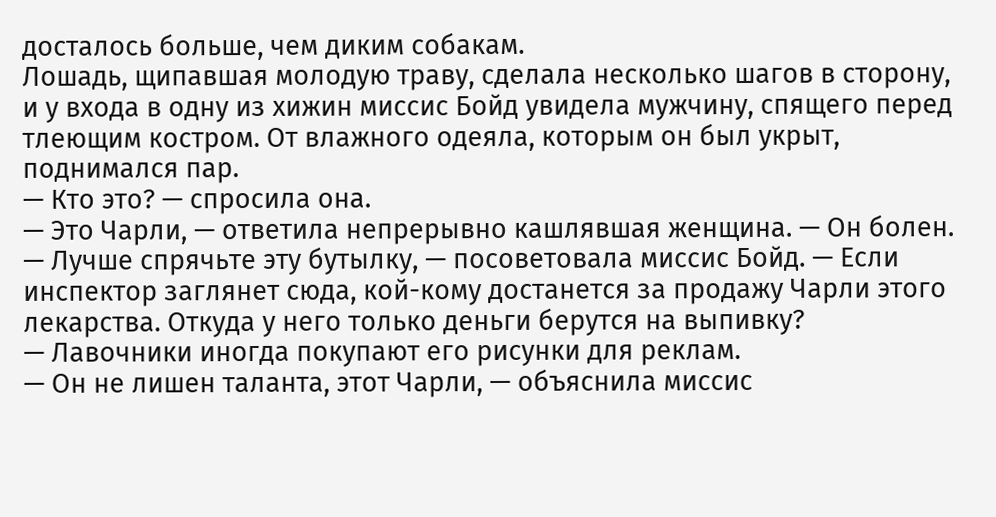досталось больше, чем диким собакам.
Лошадь, щипавшая молодую траву, сделала несколько шагов в сторону, и у входа в одну из хижин миссис Бойд увидела мужчину, спящего перед тлеющим костром. От влажного одеяла, которым он был укрыт, поднимался пар.
— Кто это? — спросила она.
— Это Чарли, — ответила непрерывно кашлявшая женщина. — Он болен.
— Лучше спрячьте эту бутылку, — посоветовала миссис Бойд. — Если инспектор заглянет сюда, кой-кому достанется за продажу Чарли этого лекарства. Откуда у него только деньги берутся на выпивку?
— Лавочники иногда покупают его рисунки для реклам.
— Он не лишен таланта, этот Чарли, — объяснила миссис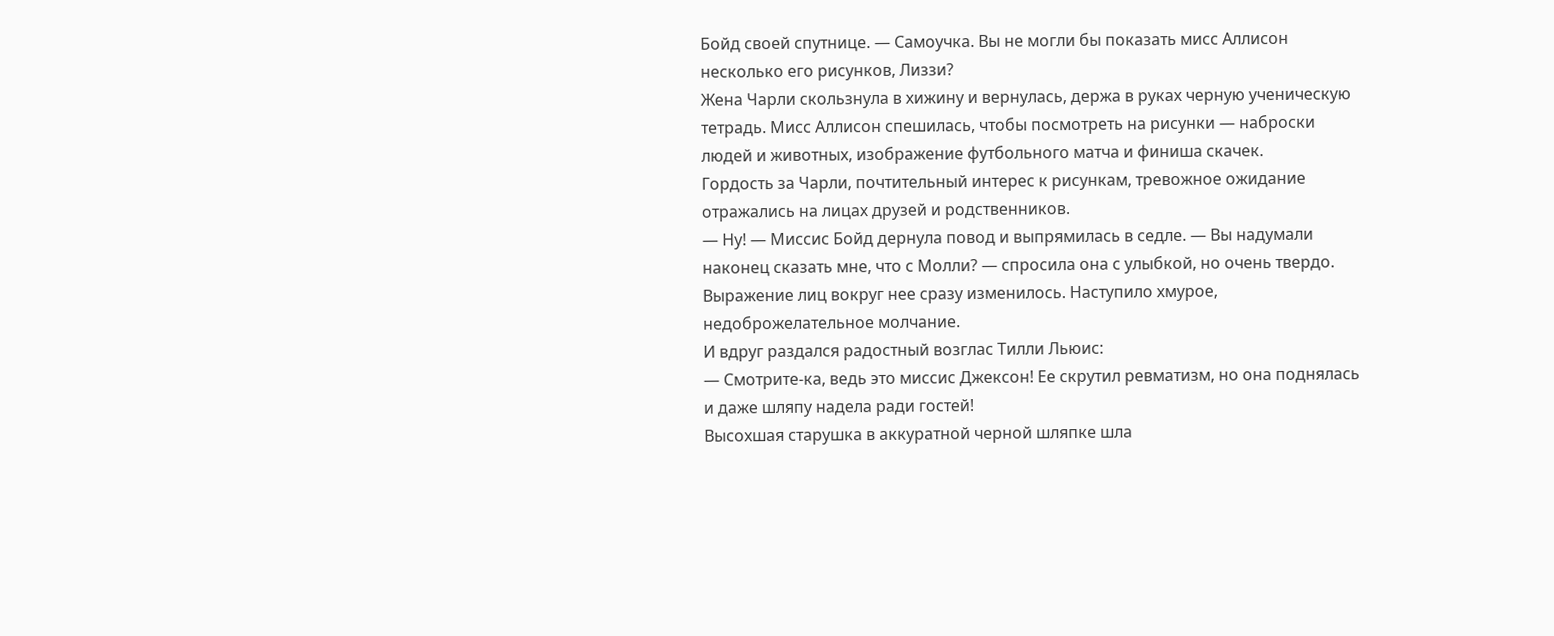Бойд своей спутнице. — Самоучка. Вы не могли бы показать мисс Аллисон несколько его рисунков, Лиззи?
Жена Чарли скользнула в хижину и вернулась, держа в руках черную ученическую тетрадь. Мисс Аллисон спешилась, чтобы посмотреть на рисунки — наброски людей и животных, изображение футбольного матча и финиша скачек.
Гордость за Чарли, почтительный интерес к рисункам, тревожное ожидание отражались на лицах друзей и родственников.
— Ну! — Миссис Бойд дернула повод и выпрямилась в седле. — Вы надумали наконец сказать мне, что с Молли? — спросила она с улыбкой, но очень твердо.
Выражение лиц вокруг нее сразу изменилось. Наступило хмурое, недоброжелательное молчание.
И вдруг раздался радостный возглас Тилли Льюис:
— Смотрите-ка, ведь это миссис Джексон! Ее скрутил ревматизм, но она поднялась и даже шляпу надела ради гостей!
Высохшая старушка в аккуратной черной шляпке шла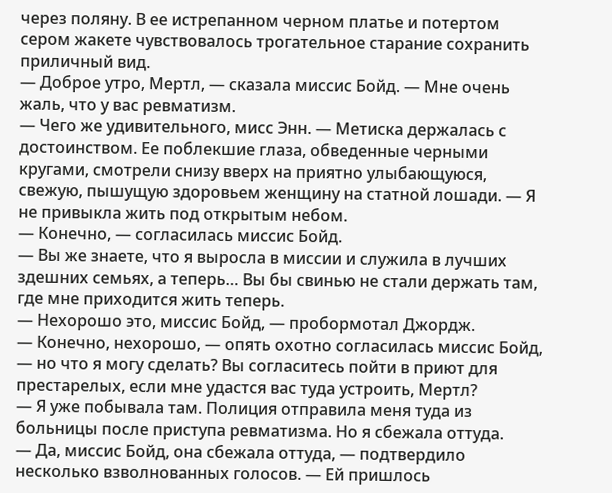через поляну. В ее истрепанном черном платье и потертом сером жакете чувствовалось трогательное старание сохранить приличный вид.
— Доброе утро, Мертл, — сказала миссис Бойд. — Мне очень жаль, что у вас ревматизм.
— Чего же удивительного, мисс Энн. — Метиска держалась с достоинством. Ее поблекшие глаза, обведенные черными кругами, смотрели снизу вверх на приятно улыбающуюся, свежую, пышущую здоровьем женщину на статной лошади. — Я не привыкла жить под открытым небом.
— Конечно, — согласилась миссис Бойд.
— Вы же знаете, что я выросла в миссии и служила в лучших здешних семьях, а теперь… Вы бы свинью не стали держать там, где мне приходится жить теперь.
— Нехорошо это, миссис Бойд, — пробормотал Джордж.
— Конечно, нехорошо, — опять охотно согласилась миссис Бойд, — но что я могу сделать? Вы согласитесь пойти в приют для престарелых, если мне удастся вас туда устроить, Мертл?
— Я уже побывала там. Полиция отправила меня туда из больницы после приступа ревматизма. Но я сбежала оттуда.
— Да, миссис Бойд, она сбежала оттуда, — подтвердило несколько взволнованных голосов. — Ей пришлось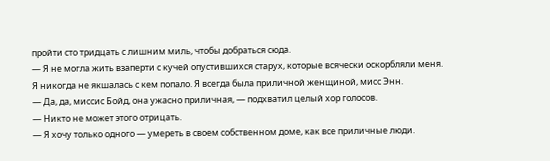пройти сто тридцать с лишним миль, чтобы добраться сюда.
— Я не могла жить взаперти с кучей опустившихся старух, которые всячески оскорбляли меня. Я никогда не якшалась с кем попало. Я всегда была приличной женщиной, мисс Энн.
— Да, да, миссис Бойд, она ужасно приличная, — подхватил целый хор голосов.
— Никто не может этого отрицать.
— Я хочу только одного — умереть в своем собственном доме, как все приличные люди.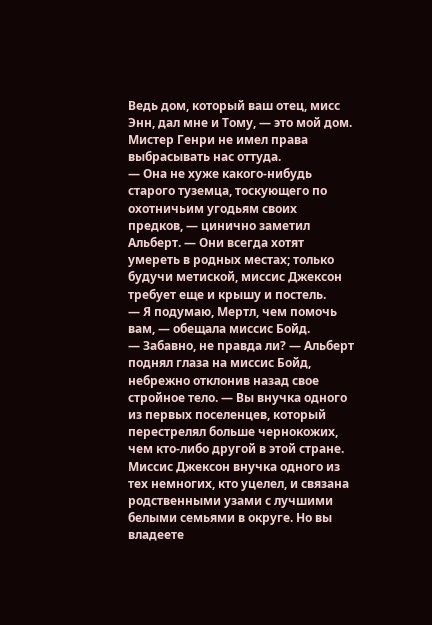Ведь дом, который ваш отец, мисс Энн, дал мне и Тому, — это мой дом. Мистер Генри не имел права выбрасывать нас оттуда.
— Она не хуже какого-нибудь старого туземца, тоскующего по охотничьим угодьям своих предков, — цинично заметил Альберт. — Они всегда хотят умереть в родных местах; только будучи метиской, миссис Джексон требует еще и крышу и постель.
— Я подумаю, Мертл, чем помочь вам, — обещала миссис Бойд.
— Забавно, не правда ли? — Альберт поднял глаза на миссис Бойд, небрежно отклонив назад свое стройное тело. — Вы внучка одного из первых поселенцев, который перестрелял больше чернокожих, чем кто-либо другой в этой стране. Миссис Джексон внучка одного из тех немногих, кто уцелел, и связана родственными узами с лучшими белыми семьями в округе. Но вы владеете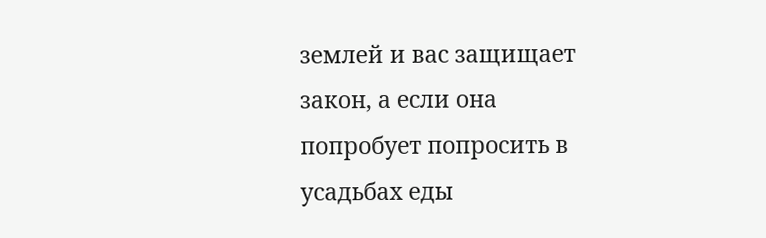землей и вас защищает закон, а если она попробует попросить в усадьбах еды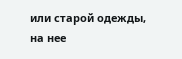или старой одежды, на нее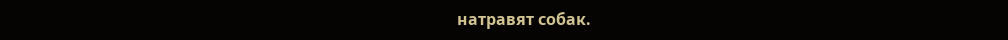натравят собак.